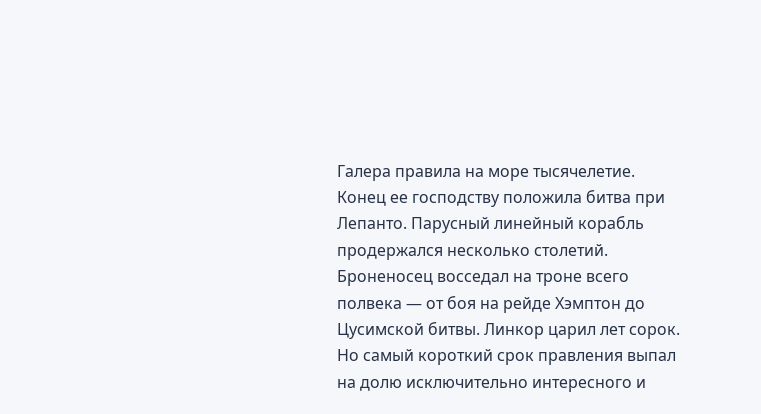Галера правила на море тысячелетие. Конец ее господству положила битва при Лепанто. Парусный линейный корабль продержался несколько столетий. Броненосец восседал на троне всего полвека — от боя на рейде Хэмптон до Цусимской битвы. Линкор царил лет сорок. Но самый короткий срок правления выпал на долю исключительно интересного и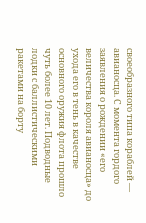своеобразного типа кораблей — авианосца. С момента гордого заявления о рождении «его величества короля авианосца» до ухода его в тень в качестве основного оружия флота прошло чуть более 10 лет. Подводные лодки с баллистическими ракетами на борту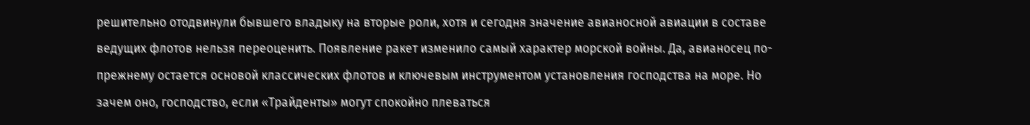решительно отодвинули бывшего владыку на вторые роли, хотя и сегодня значение авианосной авиации в составе ведущих флотов нельзя переоценить. Появление ракет изменило самый характер морской войны. Да, авианосец по-прежнему остается основой классических флотов и ключевым инструментом установления господства на море. Но зачем оно, господство, если «Трайденты» могут спокойно плеваться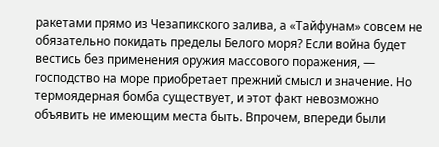ракетами прямо из Чезапикского залива, а «Тайфунам» совсем не обязательно покидать пределы Белого моря? Если война будет вестись без применения оружия массового поражения, — господство на море приобретает прежний смысл и значение. Но термоядерная бомба существует, и этот факт невозможно объявить не имеющим места быть. Впрочем, впереди были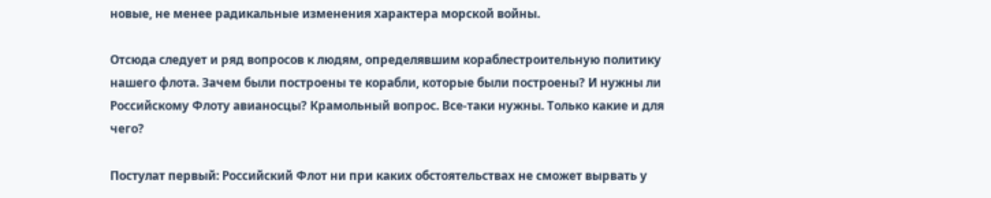новые, не менее радикальные изменения характера морской войны.

Отсюда следует и ряд вопросов к людям, определявшим кораблестроительную политику нашего флота. Зачем были построены те корабли, которые были построены? И нужны ли Российскому Флоту авианосцы? Крамольный вопрос. Все-таки нужны. Только какие и для чего?

Постулат первый: Российский Флот ни при каких обстоятельствах не сможет вырвать у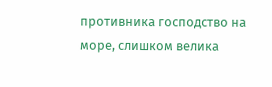противника господство на море, слишком велика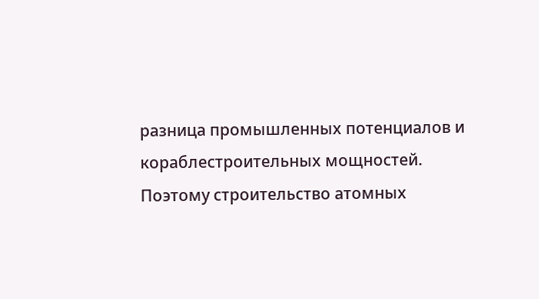разница промышленных потенциалов и кораблестроительных мощностей. Поэтому строительство атомных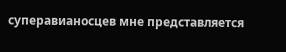суперавианосцев мне представляется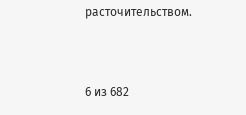расточительством.



6 из 682